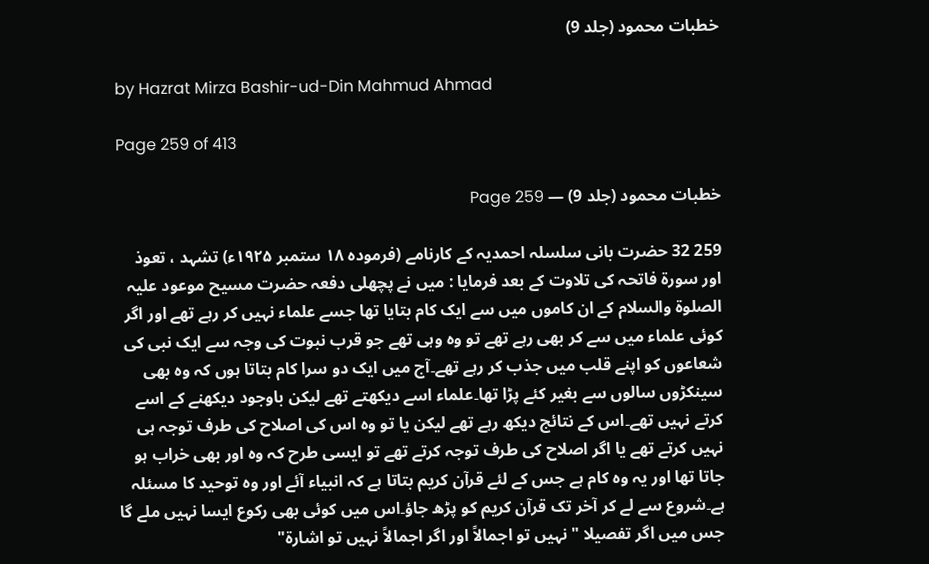خطبات محمود (جلد 9)

by Hazrat Mirza Bashir-ud-Din Mahmud Ahmad

Page 259 of 413

خطبات محمود (جلد 9) — Page 259

259 32 حضرت بانی سلسلہ احمدیہ کے کارنامے (فرموده ۱۸ ستمبر ۱۹۲۵ء) تشہد ، تعوذ اور سورۃ فاتحہ کی تلاوت کے بعد فرمایا : میں نے پچھلی دفعہ حضرت مسیح موعود علیہ الصلوۃ والسلام کے ان کاموں میں سے ایک کام بتایا تھا جسے علماء نہیں کر رہے تھے اور اگر کوئی علماء میں سے کر بھی رہے تھے تو وہ وہی تھے جو قرب نبوت کی وجہ سے ایک نبی کی شعاعوں کو اپنے قلب میں جذب کر رہے تھے۔آج میں ایک دو سرا کام بتاتا ہوں کہ وہ بھی سینکڑوں سالوں سے بغیر کئے پڑا تھا۔علماء اسے دیکھتے تھے لیکن باوجود دیکھنے کے اسے کرتے نہیں تھے۔اس کے نتائج دیکھ رہے تھے لیکن یا تو وہ اس کی اصلاح کی طرف توجہ ہی نہیں کرتے تھے یا اگر اصلاح کی طرف توجہ کرتے تھے تو ایسی طرح کہ وہ اور بھی خراب ہو جاتا تھا اور یہ وہ کام ہے جس کے لئے قرآن کریم بتاتا ہے کہ انبیاء آئے اور وہ توحید کا مسئلہ ہے۔شروع سے لے کر آخر تک قرآن کریم کو پڑھ جاؤ۔اس میں کوئی بھی رکوع ایسا نہیں ملے گا جس میں اگر تفصیلا " نہیں تو اجمالاً اور اگر اجمالاً نہیں تو اشارۃ"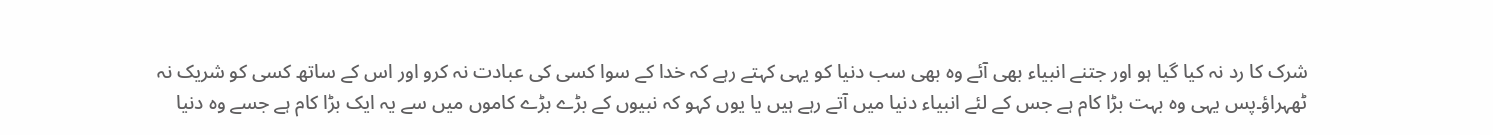شرک کا رد نہ کیا گیا ہو اور جتنے انبیاء بھی آئے وہ بھی سب دنیا کو یہی کہتے رہے کہ خدا کے سوا کسی کی عبادت نہ کرو اور اس کے ساتھ کسی کو شریک نہ ٹھہراؤ۔پس یہی وہ بہت بڑا کام ہے جس کے لئے انبیاء دنیا میں آتے رہے ہیں یا یوں کہو کہ نبیوں کے بڑے بڑے کاموں میں سے یہ ایک بڑا کام ہے جسے وہ دنیا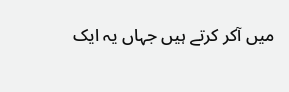میں آکر کرتے ہیں جہاں یہ ایک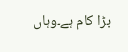بڑا کام ہے۔وہاں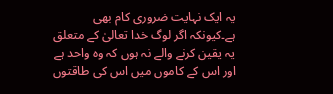یہ ایک نہایت ضروری کام بھی ہے۔کیونکہ اگر لوگ خدا تعالیٰ کے متعلق یہ یقین کرنے والے نہ ہوں کہ وہ واحد ہے اور اس کے کاموں میں اس کی طاقتوں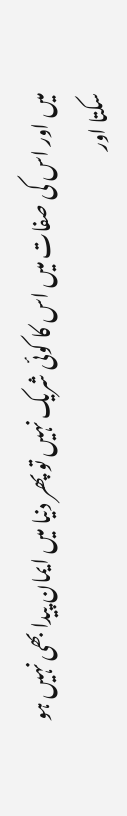میں اور اس کی صفات میں اس کا کوئی شریک نہیں تو پھر دنیا میں ایمان پیدا بھی نہیں ہو سکتا اور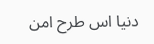دنیا اس طرح امن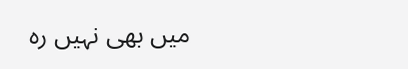میں بھی نہیں رہ